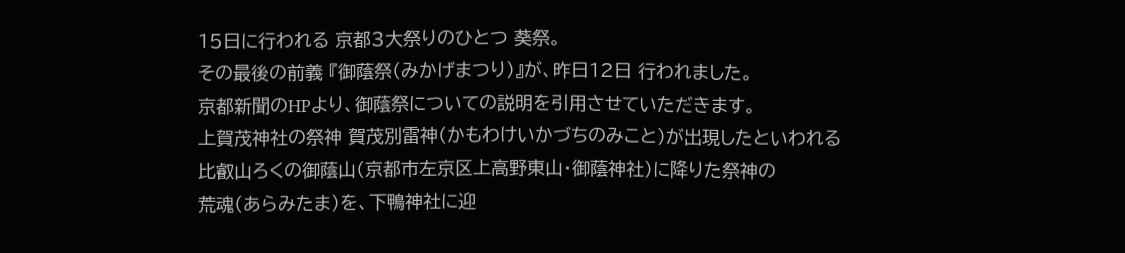15日に行われる 京都3大祭りのひとつ 葵祭。
その最後の前義 『御蔭祭(みかげまつり)』が、昨日12日 行われました。
京都新聞のHPより、御蔭祭についての説明を引用させていただきます。
上賀茂神社の祭神 賀茂別雷神(かもわけいかづちのみこと)が出現したといわれる
比叡山ろくの御蔭山(京都市左京区上高野東山・御蔭神社)に降りた祭神の
荒魂(あらみたま)を、下鴨神社に迎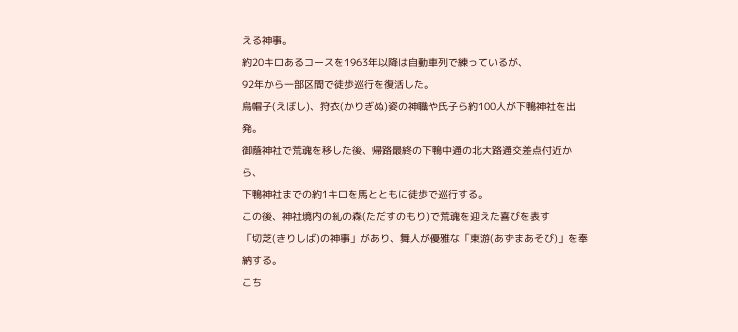える神事。
約20キロあるコースを1963年以降は自動車列で練っているが、
92年から一部区間で徒歩巡行を復活した。
烏帽子(えぼし)、狩衣(かりぎぬ)姿の神職や氏子ら約100人が下鴨神社を出発。
御蔭神社で荒魂を移した後、帰路最終の下鴨中通の北大路通交差点付近から、
下鴨神社までの約1キロを馬とともに徒歩で巡行する。
この後、神社境内の糺の森(ただすのもり)で荒魂を迎えた喜びを表す
「切芝(きりしば)の神事」があり、舞人が優雅な「東游(あずまあそび)」を奉納する。
こち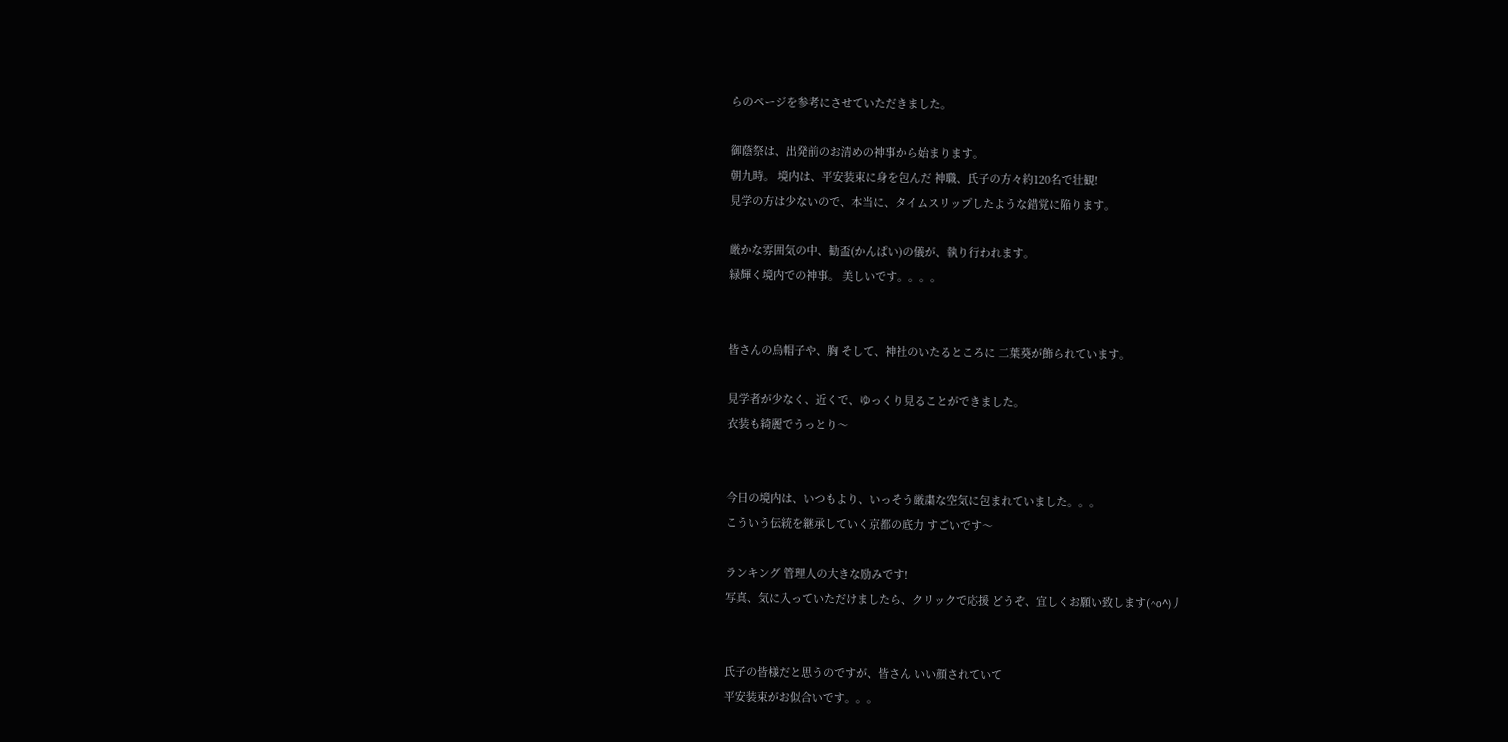らのページを参考にさせていただきました。

御蔭祭は、出発前のお清めの神事から始まります。
朝九時。 境内は、平安装束に身を包んだ 神職、氏子の方々約120名で壮観!
見学の方は少ないので、本当に、タイムスリップしたような錯覚に陥ります。

厳かな雰囲気の中、勧盃(かんぱい)の儀が、執り行われます。
緑輝く境内での神事。 美しいです。。。。


皆さんの烏帽子や、胸 そして、神社のいたるところに 二葉葵が飾られています。

見学者が少なく、近くで、ゆっくり見ることができました。
衣装も綺麗でうっとり〜


今日の境内は、いつもより、いっそう厳粛な空気に包まれていました。。。
こういう伝統を継承していく京都の底力 すごいです〜

ランキング 管理人の大きな励みです!
写真、気に入っていただけましたら、クリックで応援 どうぞ、宜しくお願い致します(^o^)丿


氏子の皆様だと思うのですが、皆さん いい顔されていて
平安装束がお似合いです。。。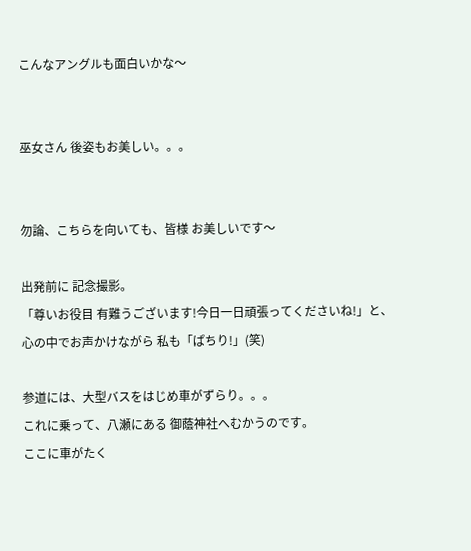こんなアングルも面白いかな〜


巫女さん 後姿もお美しい。。。


勿論、こちらを向いても、皆様 お美しいです〜

出発前に 記念撮影。
「尊いお役目 有難うございます!今日一日頑張ってくださいね!」と、
心の中でお声かけながら 私も「ぱちり!」(笑)

参道には、大型バスをはじめ車がずらり。。。
これに乗って、八瀬にある 御蔭神社へむかうのです。
ここに車がたく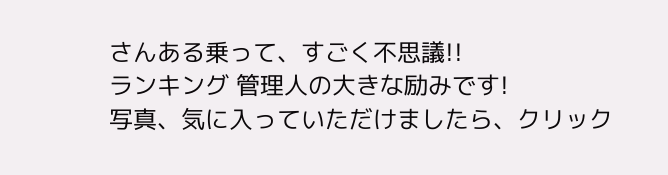さんある乗って、すごく不思議!!
ランキング 管理人の大きな励みです!
写真、気に入っていただけましたら、クリック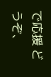で応援 どうぞ、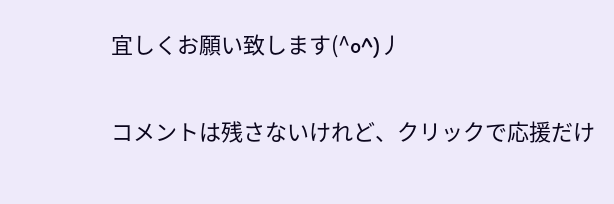宜しくお願い致します(^o^)丿

コメントは残さないけれど、クリックで応援だけ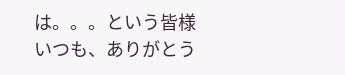は。。。という皆様
いつも、ありがとう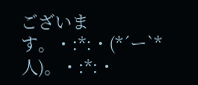ございます。・:*:・(*´ー`*人)。・:*:・